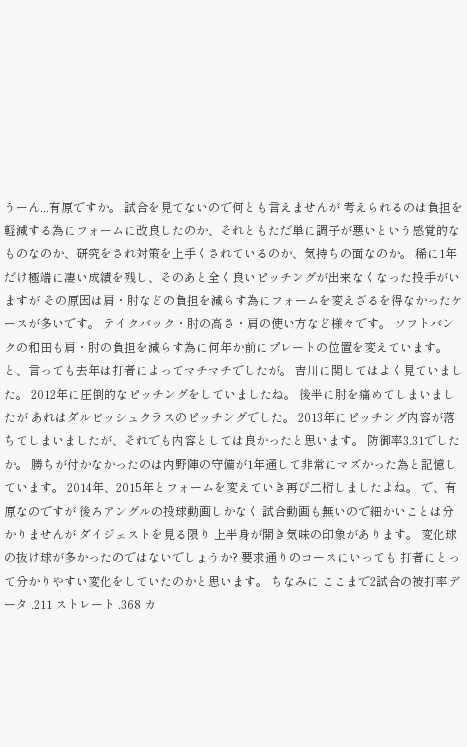うーん...有原ですか。 試合を見てないので何とも言えませんが 考えられるのは負担を軽減する為にフォームに改良したのか、それともただ単に調子が悪いという感覚的なものなのか、研究をされ対策を上手くされているのか、気持ちの面なのか。 稀に1年だけ極端に凄い成績を残し、そのあと全く良いピッチングが出来なくなった投手がいますが その原因は肩・肘などの負担を減らす為にフォームを変えざるを得なかったケースが多いです。 テイクバック・肘の高さ・肩の使い方など様々です。 ソフトバンクの和田も肩・肘の負担を減らす為に何年か前にプレートの位置を変えています。 と、言っても去年は打者によってマチマチでしたが。 吉川に関してはよく見ていました。 2012年に圧倒的なピッチングをしていましたね。 後半に肘を痛めてしまいましたが あれはダルビッシュクラスのピッチングでした。 2013年にピッチング内容が落ちてしまいましたが、それでも内容としては良かったと思います。 防御率3.31でしたか。 勝ちが付かなかったのは内野陣の守備が1年通して非常にマズかった為と記憶しています。 2014年、2015年とフォームを変えていき再び二桁しましたよね。 で、有原なのですが 後ろアングルの投球動画しかなく 試合動画も無いので細かいことは分かりませんが ダイジェストを見る限り 上半身が開き気味の印象があります。 変化球の抜け球が多かったのではないでしょうか? 要求通りのコースにいっても 打者にとって分かりやすい変化をしていたのかと思います。 ちなみに ここまで2試合の被打率データ .211 ストレート .368 カ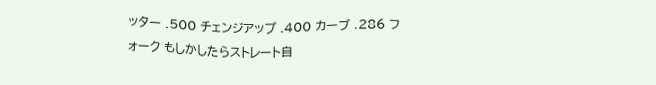ッター .500 チェンジアップ .400 カーブ .286 フォーク もしかしたらストレート自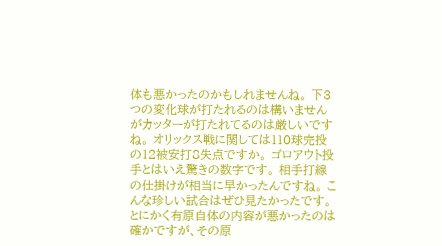体も悪かったのかもしれませんね。 下3つの変化球が打たれるのは構いませんがカッターが打たれてるのは厳しいですね。 オリックス戦に関しては110球完投の12被安打8失点ですか。 ゴロアウト投手とはいえ驚きの数字です。 相手打線の仕掛けが相当に早かったんですね。 こんな珍しい試合はぜひ見たかったです。 とにかく有原自体の内容が悪かったのは確かですが、その原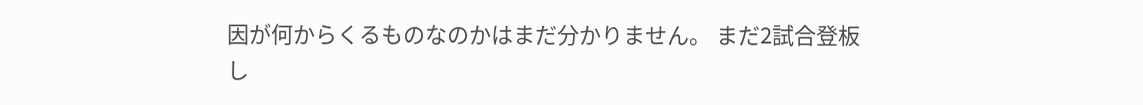因が何からくるものなのかはまだ分かりません。 まだ2試合登板し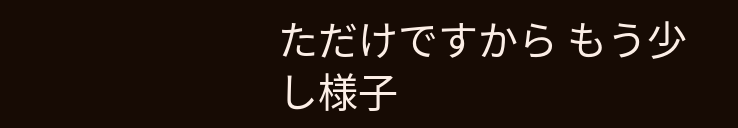ただけですから もう少し様子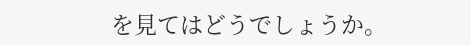を見てはどうでしょうか。